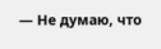— Не думаю, что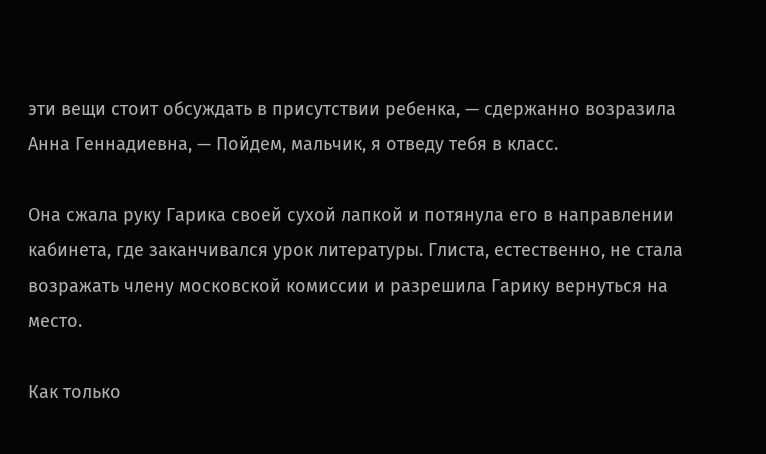эти вещи стоит обсуждать в присутствии ребенка, — сдержанно возразила Анна Геннадиевна, — Пойдем, мальчик, я отведу тебя в класс.

Она сжала руку Гарика своей сухой лапкой и потянула его в направлении кабинета, где заканчивался урок литературы. Глиста, естественно, не стала возражать члену московской комиссии и разрешила Гарику вернуться на место.

Как только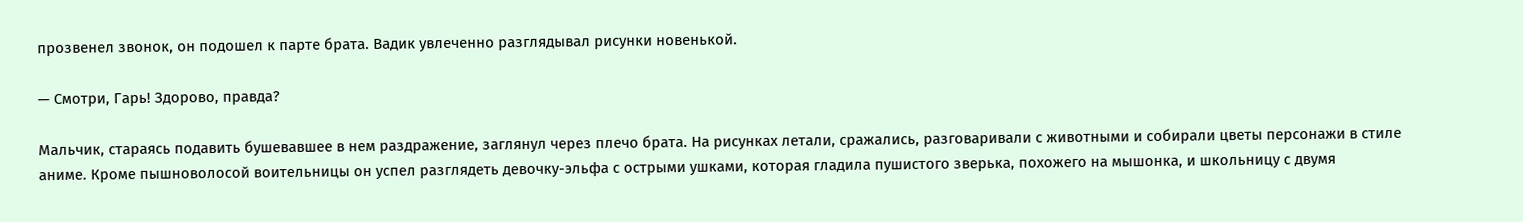прозвенел звонок, он подошел к парте брата. Вадик увлеченно разглядывал рисунки новенькой.

— Смотри, Гарь! Здорово, правда?

Мальчик, стараясь подавить бушевавшее в нем раздражение, заглянул через плечо брата. На рисунках летали, сражались, разговаривали с животными и собирали цветы персонажи в стиле аниме. Кроме пышноволосой воительницы он успел разглядеть девочку-эльфа с острыми ушками, которая гладила пушистого зверька, похожего на мышонка, и школьницу с двумя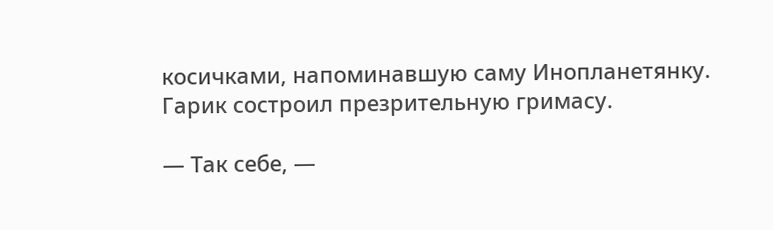косичками, напоминавшую саму Инопланетянку. Гарик состроил презрительную гримасу.

— Так себе, —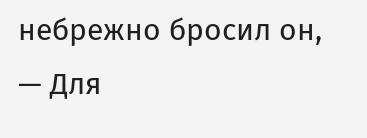небрежно бросил он, — Для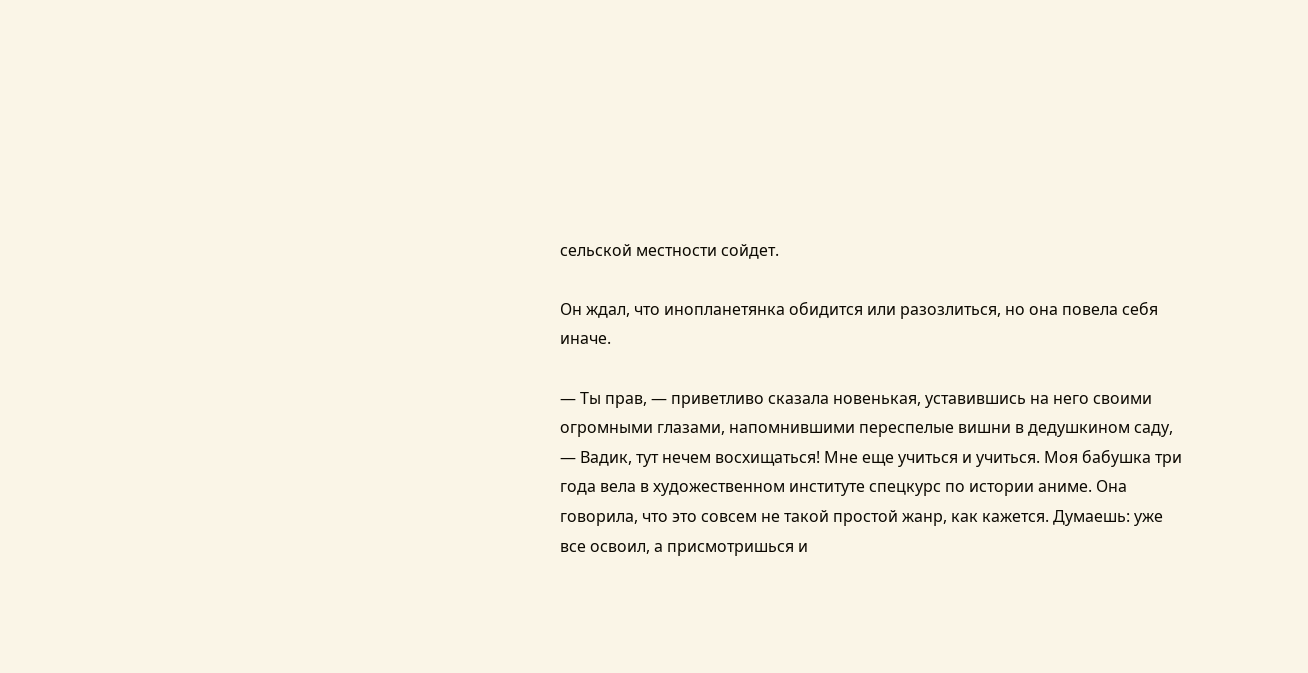сельской местности сойдет.

Он ждал, что инопланетянка обидится или разозлиться, но она повела себя иначе.

— Ты прав, — приветливо сказала новенькая, уставившись на него своими огромными глазами, напомнившими переспелые вишни в дедушкином саду, — Вадик, тут нечем восхищаться! Мне еще учиться и учиться. Моя бабушка три года вела в художественном институте спецкурс по истории аниме. Она говорила, что это совсем не такой простой жанр, как кажется. Думаешь: уже все освоил, а присмотришься и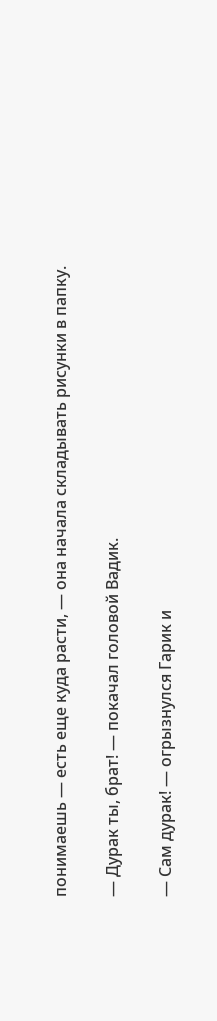понимаешь — есть еще куда расти, — она начала складывать рисунки в папку.

— Дурак ты, брат! — покачал головой Вадик.

— Сам дурак! — огрызнулся Гарик и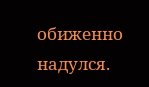обиженно надулся.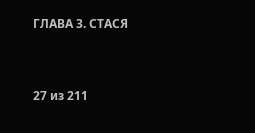ГЛАВА 3. СТАСЯ



27 из 211